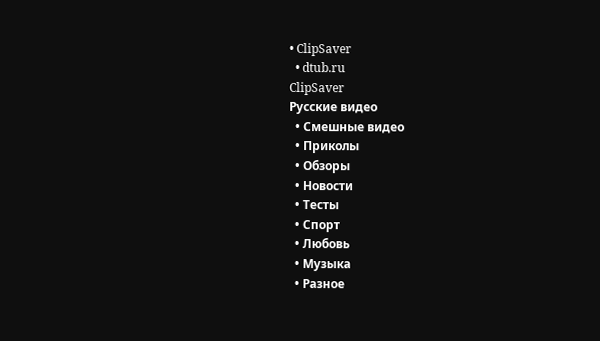• ClipSaver
  • dtub.ru
ClipSaver
Русские видео
  • Смешные видео
  • Приколы
  • Обзоры
  • Новости
  • Тесты
  • Спорт
  • Любовь
  • Музыка
  • Разное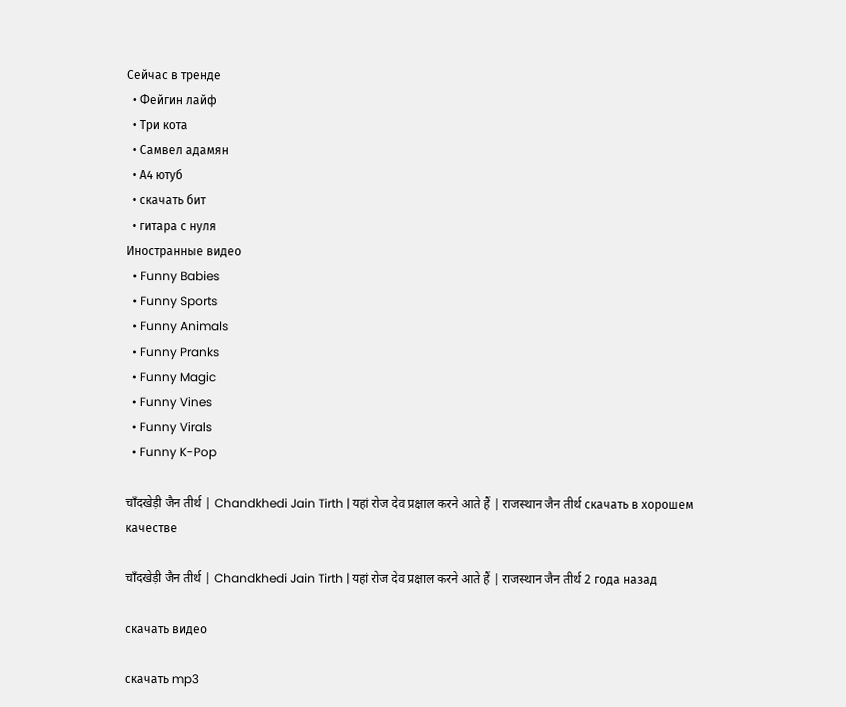Сейчас в тренде
  • Фейгин лайф
  • Три кота
  • Самвел адамян
  • А4 ютуб
  • скачать бит
  • гитара с нуля
Иностранные видео
  • Funny Babies
  • Funny Sports
  • Funny Animals
  • Funny Pranks
  • Funny Magic
  • Funny Vines
  • Funny Virals
  • Funny K-Pop

चाँदखेड़ी जैन तीर्थ | Chandkhedi Jain Tirth | यहां रोज देव प्रक्षाल करने आते हैं | राजस्थान जैन तीर्थ скачать в хорошем качестве

चाँदखेड़ी जैन तीर्थ | Chandkhedi Jain Tirth | यहां रोज देव प्रक्षाल करने आते हैं | राजस्थान जैन तीर्थ 2 года назад

скачать видео

скачать mp3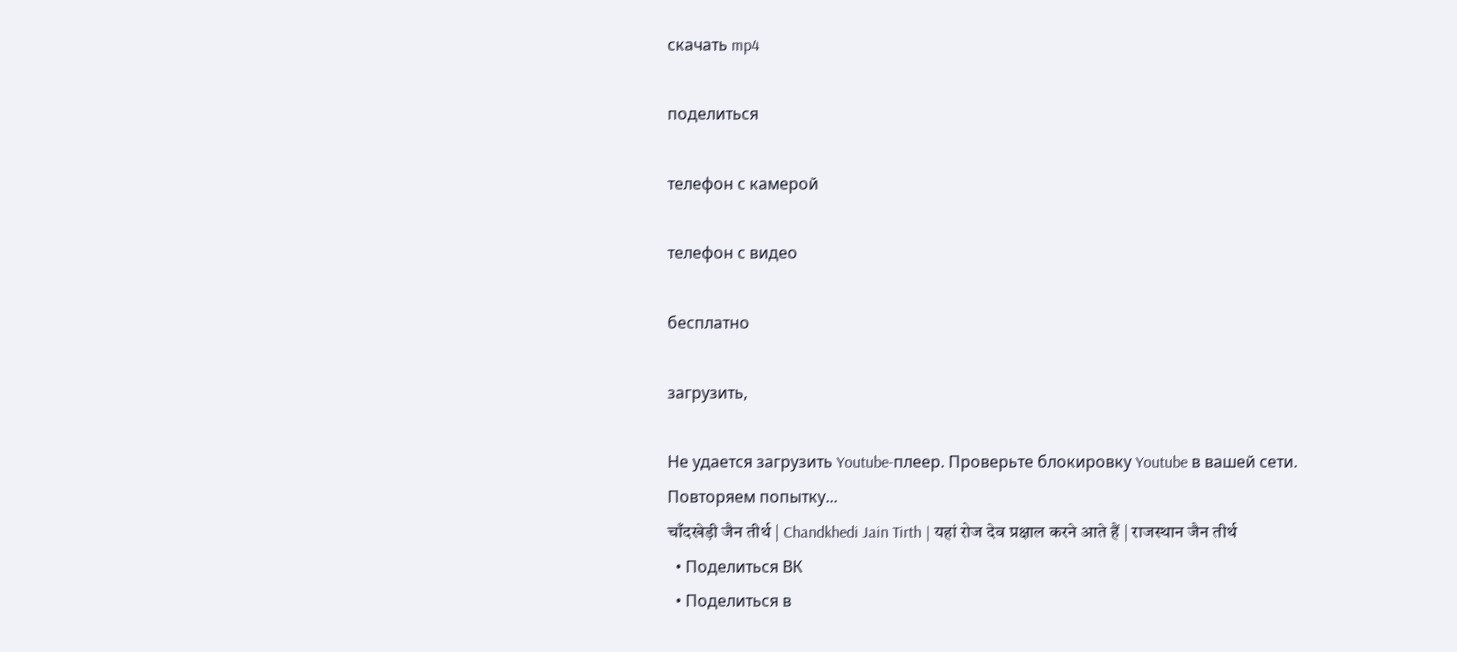скачать mp4

поделиться

телефон с камерой

телефон с видео

бесплатно

загрузить,

Не удается загрузить Youtube-плеер. Проверьте блокировку Youtube в вашей сети.
Повторяем попытку...
चाँदखेड़ी जैन तीर्थ | Chandkhedi Jain Tirth | यहां रोज देव प्रक्षाल करने आते हैं | राजस्थान जैन तीर्थ
  • Поделиться ВК
  • Поделиться в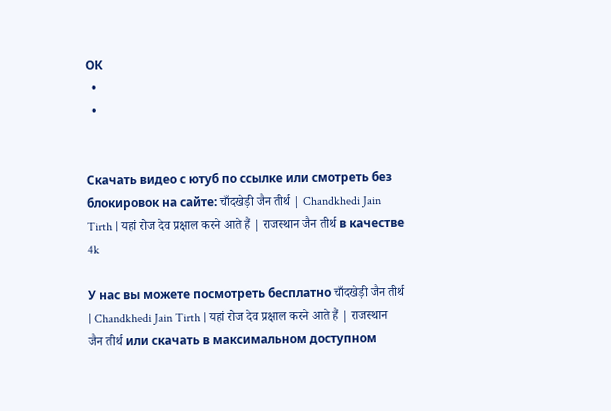ОК
  •
  •


Скачать видео с ютуб по ссылке или смотреть без блокировок на сайте: चाँदखेड़ी जैन तीर्थ | Chandkhedi Jain Tirth | यहां रोज देव प्रक्षाल करने आते हैं | राजस्थान जैन तीर्थ в качестве 4k

У нас вы можете посмотреть бесплатно चाँदखेड़ी जैन तीर्थ | Chandkhedi Jain Tirth | यहां रोज देव प्रक्षाल करने आते हैं | राजस्थान जैन तीर्थ или скачать в максимальном доступном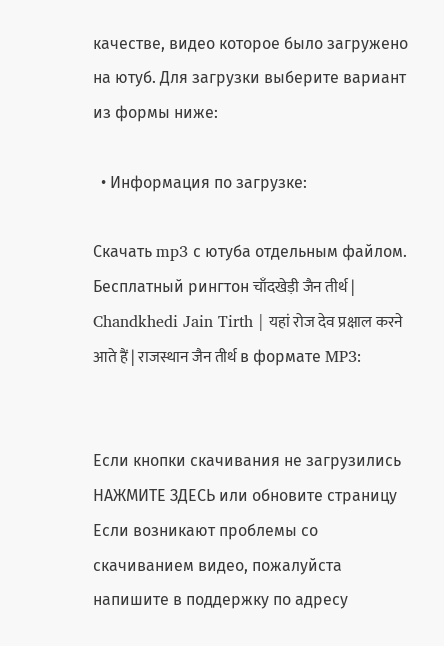качестве, видео которое было загружено на ютуб. Для загрузки выберите вариант из формы ниже:

  • Информация по загрузке:

Скачать mp3 с ютуба отдельным файлом. Бесплатный рингтон चाँदखेड़ी जैन तीर्थ | Chandkhedi Jain Tirth | यहां रोज देव प्रक्षाल करने आते हैं | राजस्थान जैन तीर्थ в формате MP3:


Если кнопки скачивания не загрузились НАЖМИТЕ ЗДЕСЬ или обновите страницу
Если возникают проблемы со скачиванием видео, пожалуйста напишите в поддержку по адресу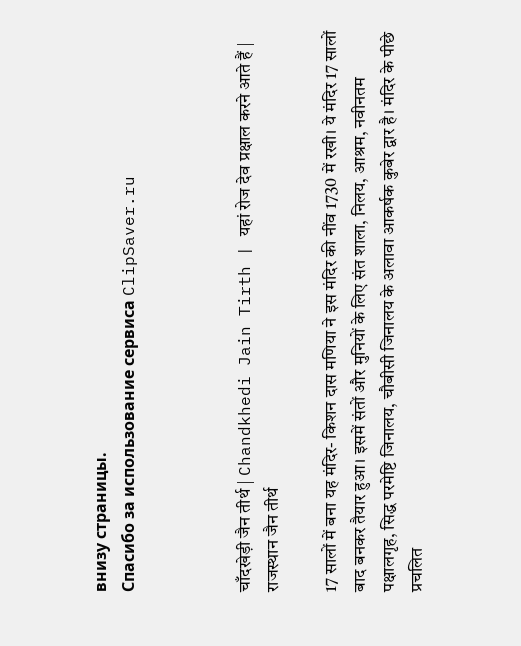внизу страницы.
Спасибо за использование сервиса ClipSaver.ru



चाँदखेड़ी जैन तीर्थ | Chandkhedi Jain Tirth | यहां रोज देव प्रक्षाल करने आते हैं | राजस्थान जैन तीर्थ

17 सालों में बना यह मंदिर- किशन दास मणिया ने इस मंदिर की नींव 1730 में रखी। ये मंदिर 17 सालों बाद बनकर तैयार हुआ। इसमें संतों और मुनियों के लिए संत शाला, निलय, आश्रम, नवीनतम पक्षालगृह, सिद्ध परमेष्टि जिनालय, चौबीसी जिनालय के अलावा आकर्षक कुबेर द्वार है। मंदिर के पीछे प्रचलित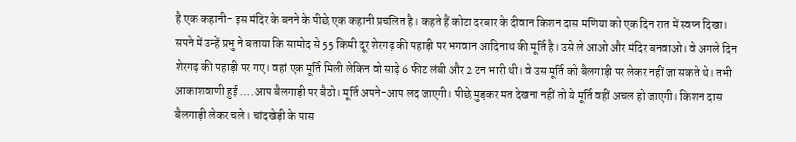है एक कहानी- इस मंदिर के बनने के पीछे एक कहानी प्रचलित है। कहते हैं कोटा दरबार के दीवान किशन दास मणिया को एक दिन रात में स्वप्न दिखा। सपने में उन्हें प्रभु ने बताया कि सामोद से 55 किमी दूर शेरगढ़ की पहाड़ी पर भगवान आदिनाथ की मूर्ति है। उसे ले आओ और मंदिर बनवाओ। वे अगले दिन शेरगढ़ की पहाड़ी पर गए। वहां एक मूर्ति मिली लेकिन वो साढ़े 6 फीट लंबी और 2 टन भारी थी। वे उस मूर्ति को बैलगाड़ी पर लेकर नहीं जा सकते थे। तभी आकाशवाणी हुई ….आप बैलगाड़ी पर बैठो। मूर्ति अपने-आप लद जाएगी। पीछे मुड़कर मत देखना नहीं तो ये मूर्ति वहीं अचल हो जाएगी। किशन दास बैलगाड़ी लेकर चले। चांदखेड़ी के पास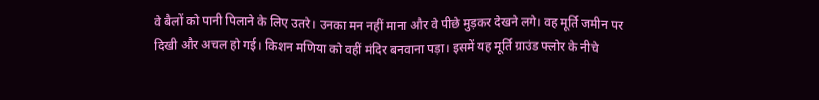वे बैलों को पानी पिलाने के लिए उतरे। उनका मन नहीं माना और वे पीछे मुड़कर देखने लगे। वह मूर्ति जमीन पर दिखी और अचल हो गई। किशन मणिया को वहीं मंदिर बनवाना पड़ा। इसमें यह मूर्ति ग्राउंड फ्लोर के नीचे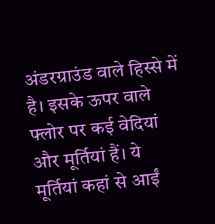अंडरग्राउंड वाले हिस्से में है। इसके ऊपर वाले फ्लोर पर कई वेदियां और मूर्तियां हैं। ये मूर्तियां कहां से आईं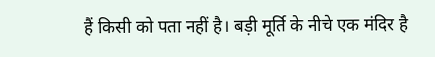हैं किसी को पता नहीं है। बड़ी मूर्ति के नीचे एक मंदिर है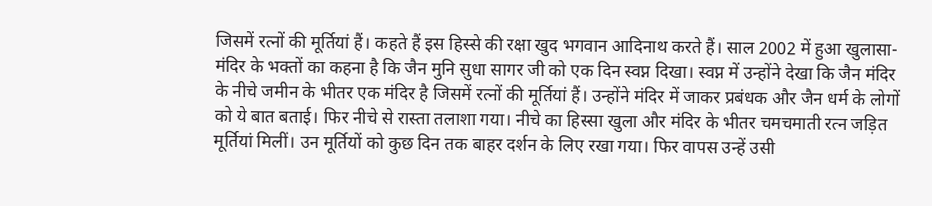जिसमें रत्नों की मूर्तियां हैं। कहते हैं इस हिस्से की रक्षा खुद भगवान आदिनाथ करते हैं। साल 2002 में हुआ खुलासा- मंदिर के भक्तों का कहना है कि जैन मुनि सुधा सागर जी को एक दिन स्वप्न दिखा। स्वप्न में उन्होंने देखा कि जैन मंदिर के नीचे जमीन के भीतर एक मंदिर है जिसमें रत्नों की मूर्तियां हैं। उन्होंने मंदिर में जाकर प्रबंधक और जैन धर्म के लोगों को ये बात बताई। फिर नीचे से रास्ता तलाशा गया। नीचे का हिस्सा खुला और मंदिर के भीतर चमचमाती रत्न जड़ित मूर्तियां मिलीं। उन मूर्तियों को कुछ दिन तक बाहर दर्शन के लिए रखा गया। फिर वापस उन्हें उसी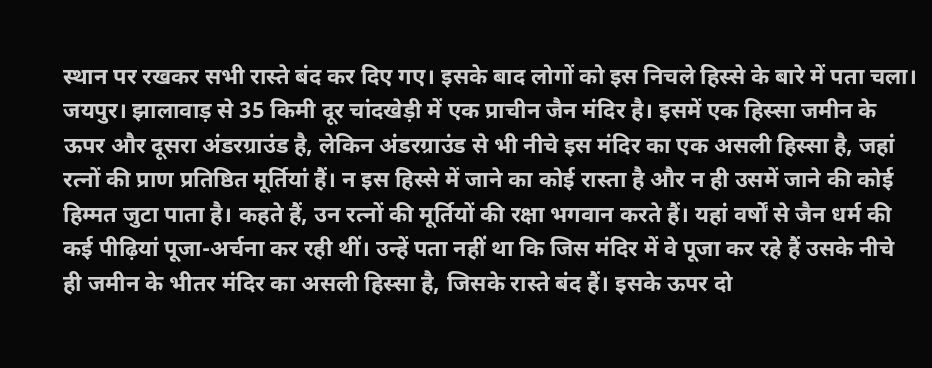स्थान पर रखकर सभी रास्ते बंद कर दिए गए। इसके बाद लोगों को इस निचले हिस्से के बारे में पता चला। जयपुर। झालावाड़ से 35 किमी दूर चांदखेड़ी में एक प्राचीन जैन मंदिर है। इसमें एक हिस्सा जमीन के ऊपर और दूसरा अंडरग्राउंड है, लेकिन अंडरग्राउंड से भी नीचे इस मंदिर का एक असली हिस्सा है, जहां रत्नों की प्राण प्रतिष्ठित मूर्तियां हैं। न इस हिस्से में जाने का कोई रास्ता है और न ही उसमें जाने की कोई हिम्मत जुटा पाता है। कहते हैं, उन रत्नों की मूर्तियों की रक्षा भगवान करते हैं। यहां वर्षों से जैन धर्म की कई पीढ़ियां पूजा-अर्चना कर रही थीं। उन्हें पता नहीं था कि जिस मंदिर में वे पूजा कर रहे हैं उसके नीचे ही जमीन के भीतर मंदिर का असली हिस्सा है, जिसके रास्ते बंद हैं। इसके ऊपर दो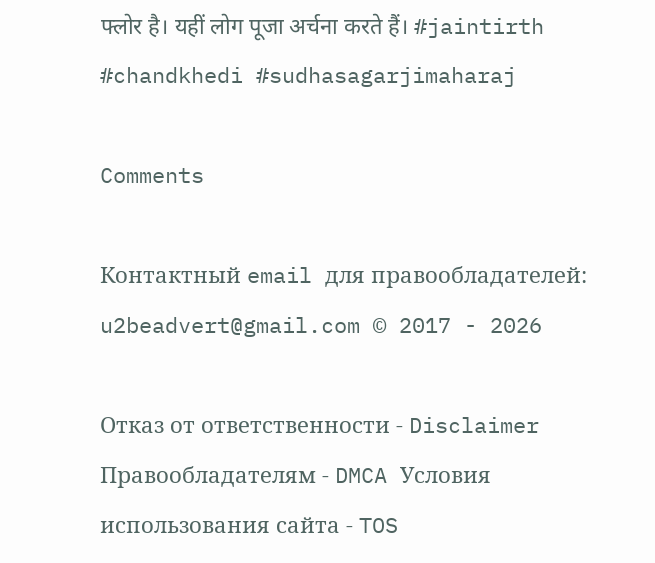फ्लोर है। यहीं लोग पूजा अर्चना करते हैं। #jaintirth #chandkhedi #sudhasagarjimaharaj

Comments

Контактный email для правообладателей: u2beadvert@gmail.com © 2017 - 2026

Отказ от ответственности - Disclaimer Правообладателям - DMCA Условия использования сайта - TOS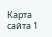Карта сайта 1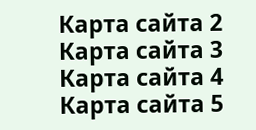Карта сайта 2 Карта сайта 3 Карта сайта 4 Карта сайта 5